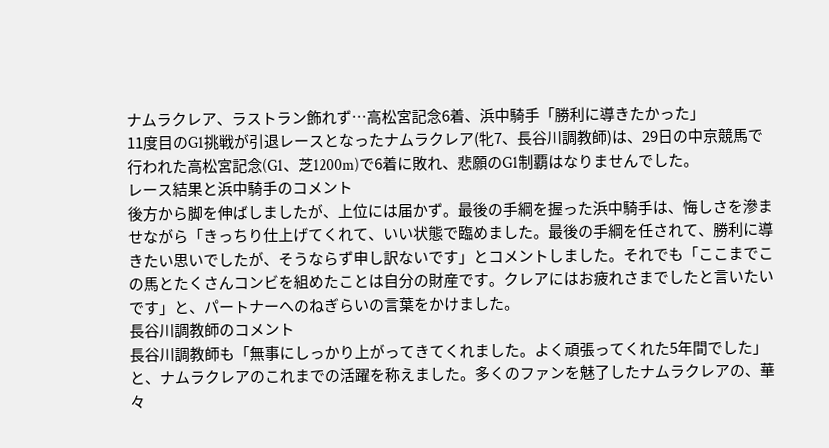ナムラクレア、ラストラン飾れず…高松宮記念6着、浜中騎手「勝利に導きたかった」
11度目のG1挑戦が引退レースとなったナムラクレア(牝7、長谷川調教師)は、29日の中京競馬で行われた高松宮記念(G1、芝1200m)で6着に敗れ、悲願のG1制覇はなりませんでした。
レース結果と浜中騎手のコメント
後方から脚を伸ばしましたが、上位には届かず。最後の手綱を握った浜中騎手は、悔しさを滲ませながら「きっちり仕上げてくれて、いい状態で臨めました。最後の手綱を任されて、勝利に導きたい思いでしたが、そうならず申し訳ないです」とコメントしました。それでも「ここまでこの馬とたくさんコンビを組めたことは自分の財産です。クレアにはお疲れさまでしたと言いたいです」と、パートナーへのねぎらいの言葉をかけました。
長谷川調教師のコメント
長谷川調教師も「無事にしっかり上がってきてくれました。よく頑張ってくれた5年間でした」と、ナムラクレアのこれまでの活躍を称えました。多くのファンを魅了したナムラクレアの、華々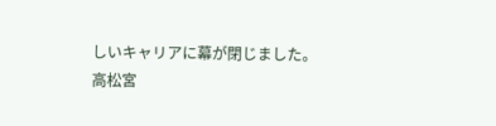しいキャリアに幕が閉じました。
高松宮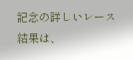記念の詳しいレース結果は、